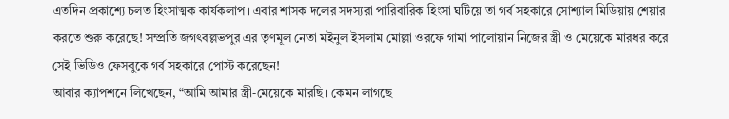এতদিন প্রকাশ্যে চলত হিংসাত্মক কার্যকলাপ। এবার শাসক দলের সদস্যরা পারিবারিক হিংসা ঘটিয়ে তা গর্ব সহকারে সোশ্যাল মিডিয়ায় শেয়ার করতে শুরু করেছে! সম্প্রতি জগৎবল্লভপুর এর তৃণমূল নেতা মইনুল ইসলাম মোল্লা ওরফে গামা পালোয়ান নিজের স্ত্রী ও মেয়েকে মারধর করে সেই ভিডিও ফেসবুকে গর্ব সহকারে পোস্ট করেছেন!
আবার ক্যাপশনে লিখেছেন, “আমি আমার স্ত্রী-মেয়েকে মারছি। কেমন লাগছে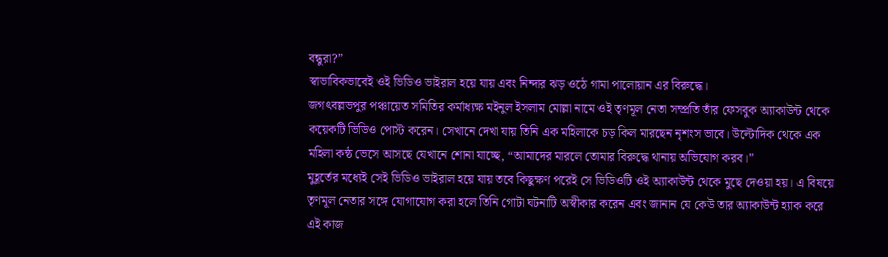বন্ধুরা?”
স্বাভাবিকভাবেই ওই ভিডিও ভাইরাল হয়ে যায় এবং নিন্দার ঝড় ওঠে গামা পালোয়ান এর বিরুদ্ধে।
জগৎবল্লভপুর পঞ্চায়েত সমিতির কর্মাধ্যক্ষ মইনুল ইসলাম মোল্লা নামে ওই তৃণমূল নেতা সম্প্রতি তাঁর ফেসবুক অ্যাকাউন্ট থেকে কয়েকটি ভিডিও পোস্ট করেন। সেখানে দেখা যায় তিনি এক মহিলাকে চড় কিল মারছেন নৃশংস ভাবে। উল্টোদিক থেকে এক মহিলা কন্ঠ ভেসে আসছে যেখানে শোনা যাচ্ছে, “আমাদের মারলে তোমার বিরুদ্ধে থানায় অভিযোগ করব।”
মুহূর্তের মধ্যেই সেই ভিডিও ভাইরাল হয়ে যায় তবে কিছুক্ষণ পরেই সে ভিডিওটি ওই অ্যাকাউন্ট থেকে মুছে দেওয়া হয়। এ বিষয়ে তৃণমূল নেতার সঙ্গে যোগাযোগ করা হলে তিনি গোটা ঘটনাটি অস্বীকার করেন এবং জানান যে কেউ তার অ্যাকাউন্ট হ্যাক করে এই কাজ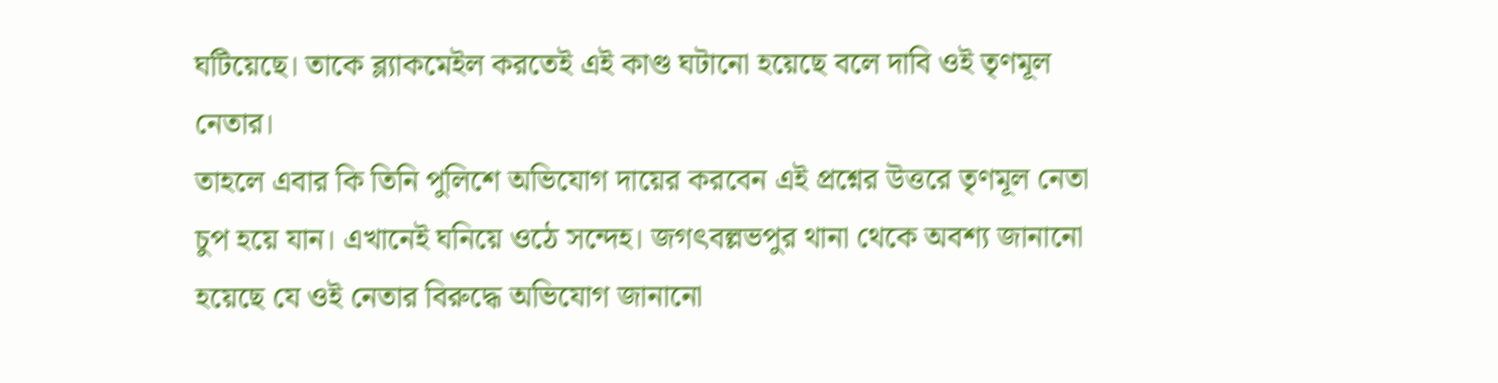ঘটিয়েছে। তাকে ব্ল্যাকমেইল করতেই এই কাণ্ড ঘটানো হয়েছে বলে দাবি ওই তৃণমূল নেতার।
তাহলে এবার কি তিনি পুলিশে অভিযোগ দায়ের করবেন এই প্রশ্নের উত্তরে তৃণমূল নেতা চুপ হয়ে যান। এখানেই ঘনিয়ে ওঠে সন্দেহ। জগৎবল্লভপুর থানা থেকে অবশ্য জানানো হয়েছে যে ওই নেতার বিরুদ্ধে অভিযোগ জানানো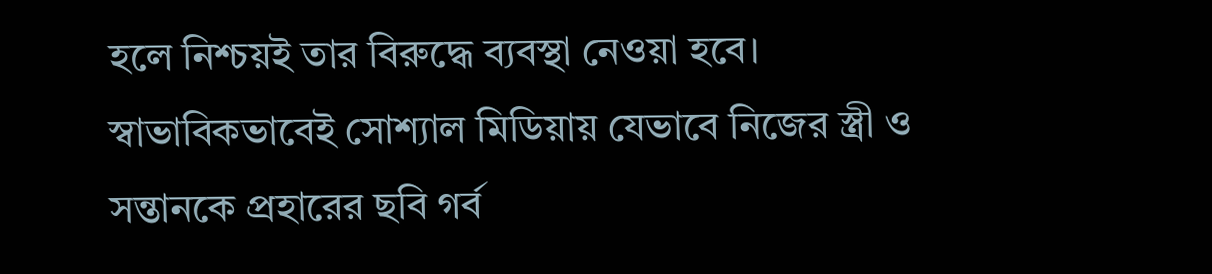হলে নিশ্চয়ই তার বিরুদ্ধে ব্যবস্থা নেওয়া হবে।
স্বাভাবিকভাবেই সোশ্যাল মিডিয়ায় যেভাবে নিজের স্ত্রী ও সন্তানকে প্রহারের ছবি গর্ব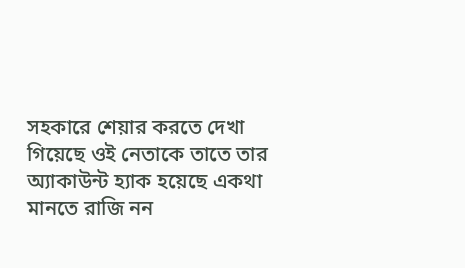সহকারে শেয়ার করতে দেখা গিয়েছে ওই নেতাকে তাতে তার অ্যাকাউন্ট হ্যাক হয়েছে একথা মানতে রাজি নন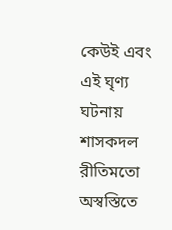কেউই এবং এই ঘৃণ্য ঘটনায় শাসকদল রীতিমতো অস্বস্তিতে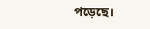পড়েছে।